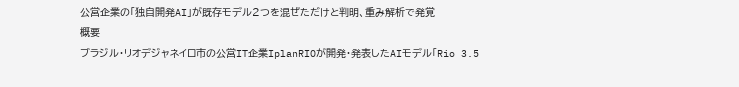公営企業の「独自開発AI」が既存モデル2つを混ぜただけと判明、重み解析で発覚
概要
ブラジル・リオデジャネイロ市の公営IT企業IplanRIOが開発・発表したAIモデル「Rio 3.5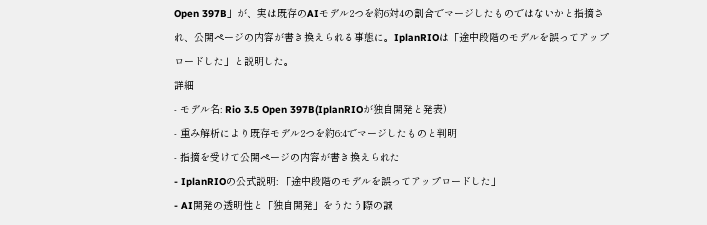Open 397B」が、実は既存のAIモデル2つを約6対4の割合でマージしたものではないかと指摘され、公開ページの内容が書き換えられる事態に。IplanRIOは「途中段階のモデルを誤ってアップロードした」と説明した。
詳細
- モデル名: Rio 3.5 Open 397B(IplanRIOが独自開発と発表)
- 重み解析により既存モデル2つを約6:4でマージしたものと判明
- 指摘を受けて公開ページの内容が書き換えられた
- IplanRIOの公式説明: 「途中段階のモデルを誤ってアップロードした」
- AI開発の透明性と「独自開発」をうたう際の誠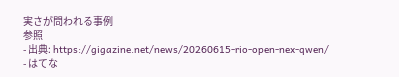実さが問われる事例
参照
- 出典: https://gigazine.net/news/20260615-rio-open-nex-qwen/
- はてな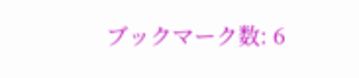ブックマーク数: 6